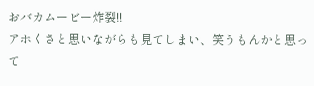おバカムービー炸裂!!
アホくさと思いながらも見てしまい、笑うもんかと思って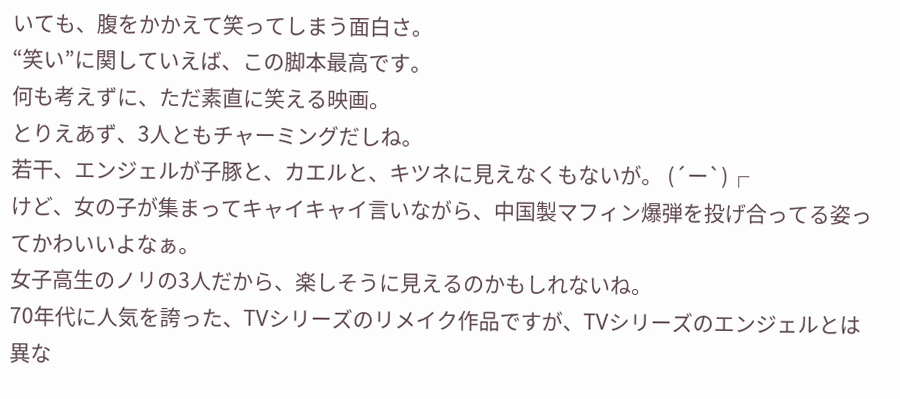いても、腹をかかえて笑ってしまう面白さ。
“笑い”に関していえば、この脚本最高です。
何も考えずに、ただ素直に笑える映画。
とりえあず、3人ともチャーミングだしね。
若干、エンジェルが子豚と、カエルと、キツネに見えなくもないが。 (´ー`)┌
けど、女の子が集まってキャイキャイ言いながら、中国製マフィン爆弾を投げ合ってる姿ってかわいいよなぁ。
女子高生のノリの3人だから、楽しそうに見えるのかもしれないね。
70年代に人気を誇った、TVシリーズのリメイク作品ですが、TVシリーズのエンジェルとは異な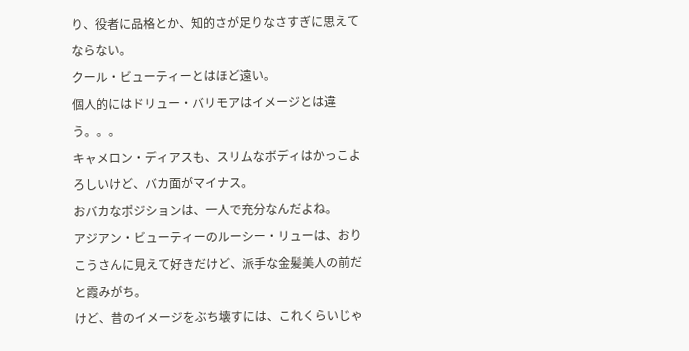り、役者に品格とか、知的さが足りなさすぎに思えてならない。
クール・ビューティーとはほど遠い。
個人的にはドリュー・バリモアはイメージとは違う。。。
キャメロン・ディアスも、スリムなボディはかっこよろしいけど、バカ面がマイナス。
おバカなポジションは、一人で充分なんだよね。
アジアン・ビューティーのルーシー・リューは、おりこうさんに見えて好きだけど、派手な金髪美人の前だと霞みがち。
けど、昔のイメージをぶち壊すには、これくらいじゃ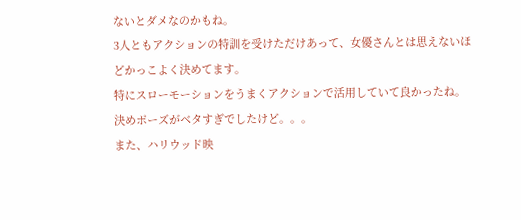ないとダメなのかもね。
3人ともアクションの特訓を受けただけあって、女優さんとは思えないほどかっこよく決めてます。
特にスローモーションをうまくアクションで活用していて良かったね。
決めポーズがベタすぎでしたけど。。。
また、ハリウッド映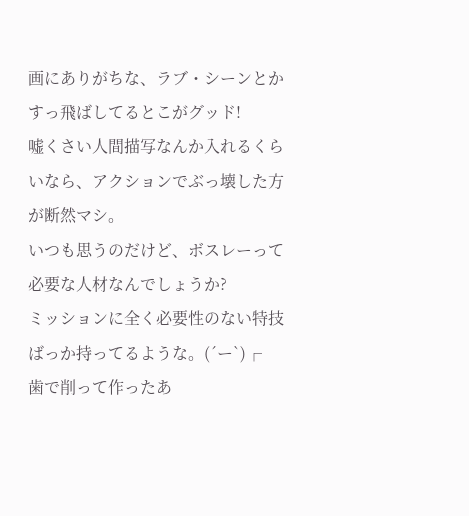画にありがちな、ラブ・シーンとかすっ飛ばしてるとこがグッド!
嘘くさい人間描写なんか入れるくらいなら、アクションでぶっ壊した方が断然マシ。
いつも思うのだけど、ボスレーって必要な人材なんでしょうか?
ミッションに全く必要性のない特技ばっか持ってるような。(´ー`)┌
歯で削って作ったあ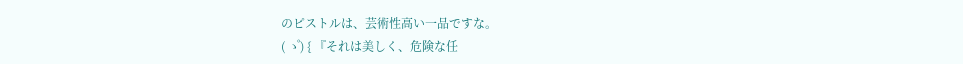のピストルは、芸術性高い一品ですな。
( ゝ゚) { 『それは美しく、危険な任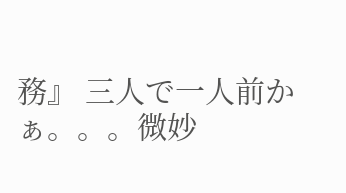務』 三人で一人前かぁ。。。微妙